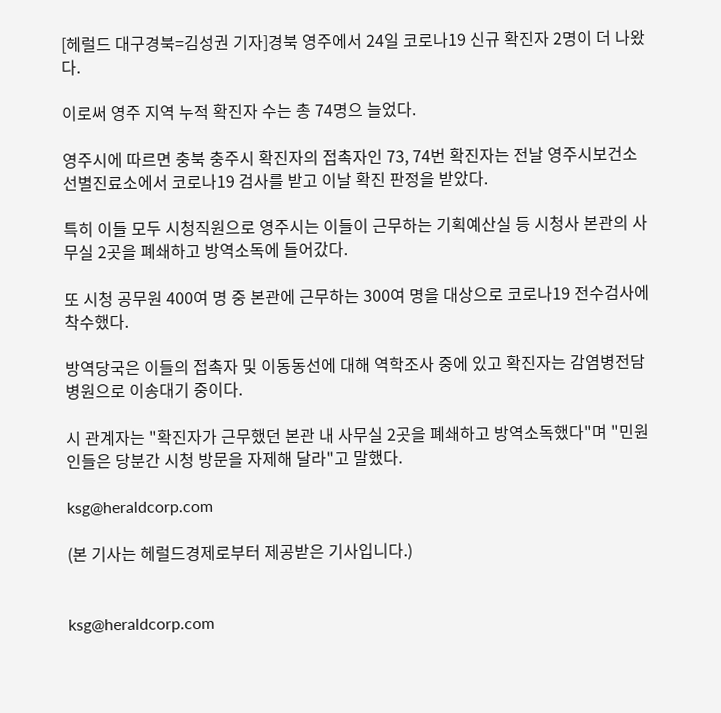[헤럴드 대구경북=김성권 기자]경북 영주에서 24일 코로나19 신규 확진자 2명이 더 나왔다.

이로써 영주 지역 누적 확진자 수는 총 74명으 늘었다.

영주시에 따르면 충북 충주시 확진자의 접촉자인 73, 74번 확진자는 전날 영주시보건소 선별진료소에서 코로나19 검사를 받고 이날 확진 판정을 받았다.

특히 이들 모두 시청직원으로 영주시는 이들이 근무하는 기획예산실 등 시청사 본관의 사무실 2곳을 폐쇄하고 방역소독에 들어갔다.

또 시청 공무원 400여 명 중 본관에 근무하는 300여 명을 대상으로 코로나19 전수검사에 착수했다.

방역당국은 이들의 접촉자 및 이동동선에 대해 역학조사 중에 있고 확진자는 감염병전담병원으로 이송대기 중이다.

시 관계자는 "확진자가 근무했던 본관 내 사무실 2곳을 폐쇄하고 방역소독했다"며 "민원인들은 당분간 시청 방문을 자제해 달라"고 말했다.

ksg@heraldcorp.com

(본 기사는 헤럴드경제로부터 제공받은 기사입니다.)


ksg@heraldcorp.com